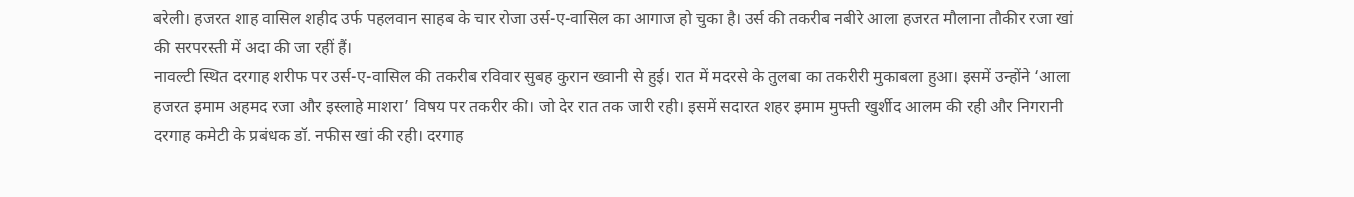बरेली। हजरत शाह वासिल शहीद उर्फ पहलवान साहब के चार रोजा उर्स-ए-वासिल का आगाज हो चुका है। उर्स की तकरीब नबीरे आला हजरत मौलाना तौकीर रजा खां की सरपरस्ती में अदा की जा रहीं हैं।
नावल्टी स्थित दरगाह शरीफ पर उर्स-ए-वासिल की तकरीब रविवार सुबह कुरान ख्वानी से हुई। रात में मदरसे के तुलबा का तकरीरी मुकाबला हुआ। इसमें उन्होंने ‘आला हजरत इमाम अहमद रजा और इस्लाहे माशरा’ विषय पर तकरीर की। जो देर रात तक जारी रही। इसमें सदारत शहर इमाम मुफ्ती खुर्शीद आलम की रही और निगरानी दरगाह कमेटी के प्रबंधक डॉ. नफीस खां की रही। दरगाह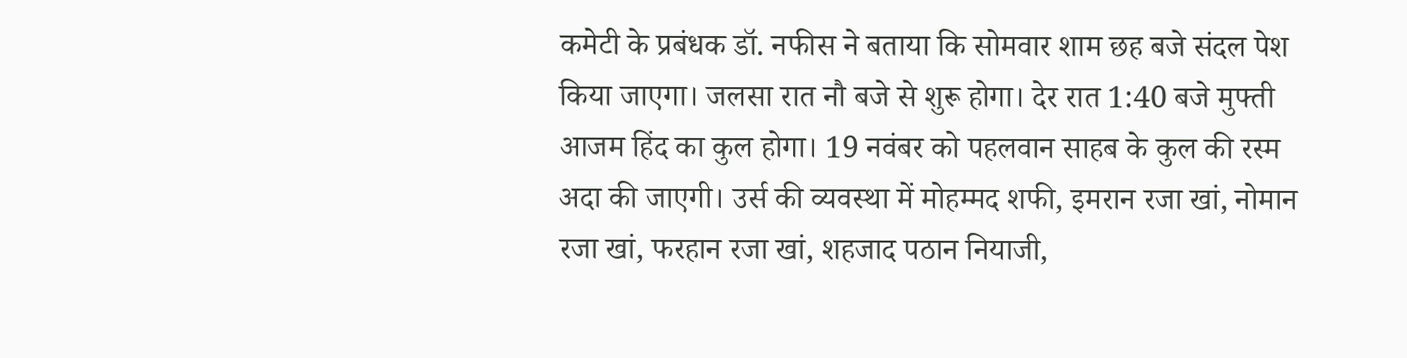कमेटी के प्रबंधक डॉ. नफीस ने बताया कि सोमवार शाम छह बजे संदल पेश किया जाएगा। जलसा रात नौ बजे से शुरू होगा। देर रात 1:40 बजे मुफ्ती आजम हिंद का कुल होगा। 19 नवंबर को पहलवान साहब के कुल की रस्म अदा की जाएगी। उर्स की व्यवस्था में मोहम्मद शफी, इमरान रजा खां, नोमान रजा खां, फरहान रजा खां, शहजाद पठान नियाजी,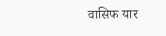वासिफ यार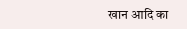खान आदि का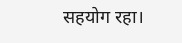सहयोग रहा।